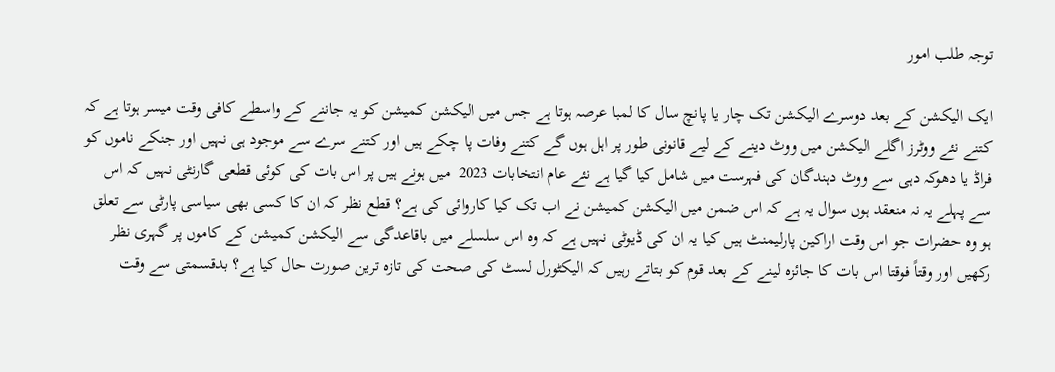توجہ طلب امور

ایک الیکشن کے بعد دوسرے الیکشن تک چار یا پانچ سال کا لمبا عرصہ ہوتا ہے جس میں الیکشن کمیشن کو یہ جاننے کے واسطے کافی وقت میسر ہوتا ہے کہ کتنے نئے ووٹرز اگلے الیکشن میں ووٹ دینے کے لیے قانونی طور پر اہل ہوں گے کتنے وفات پا چکے ہیں اور کتنے سرے سے موجود ہی نہیں اور جنکے ناموں کو فراڈ یا دھوکہ دہی سے ووٹ دہندگان کی فہرست میں شامل کیا گیا ہے نئے عام انتخابات 2023  میں ہونے ہیں پر اس بات کی کوئی قطعی گارنٹی نہیں کہ اس سے پہلے یہ نہ منعقد ہوں سوال یہ ہے کہ اس ضمن میں الیکشن کمیشن نے اب تک کیا کاروائی کی ہے؟ قطع نظر کہ ان کا کسی بھی سیاسی پارٹی سے تعلق ہو وہ حضرات جو اس وقت اراکین پارلیمنٹ ہیں کیا یہ ان کی ڈیوٹی نہیں ہے کہ وہ اس سلسلے میں باقاعدگی سے الیکشن کمیشن کے کاموں پر گہری نظر رکھیں اور وقتاً فوقتا اس بات کا جائزہ لینے کے بعد قوم کو بتاتے رہیں کہ الیکٹورل لسٹ کی صحت کی تازہ ترین صورت حال کیا ہے؟ بدقسمتی سے وقت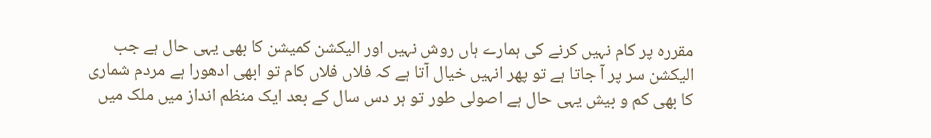مقررہ پر کام نہیں کرنے کی ہمارے ہاں روش نہیں اور الیکشن کمیشن کا بھی یہی حال ہے جب الیکشن سر پر آ جاتا ہے تو پھر انہیں خیال آتا ہے کہ فلاں فلاں کام تو ابھی ادھورا ہے مردم شماری کا بھی کم و بیش یہی حال ہے اصولی طور تو ہر دس سال کے بعد ایک منظم انداز میں ملک میں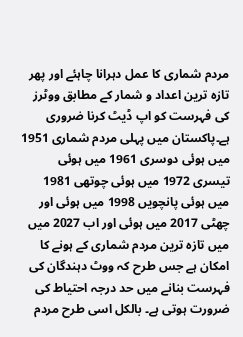مردم شماری کا عمل دہرانا چاہئے اور پھر تازہ ترین اعداد و شمار کے مطابق ووٹرز کی فہرست کو اپ ڈیٹ کرنا ضروری ہے۔پاکستان میں پہلی مردم شماری 1951 میں ہوئی دوسری 1961 میں ہوئی تیسری 1972 میں ہوئی چوتھی 1981 میں ہوئی پانچویں 1998 میں ہوئی اور چھٹی 2017 میں ہوئی اور اب 2027 میں میں تازہ ترین مردم شماری کے ہونے کا امکان ہے جس طرح کہ ووٹ دہندگان کی فہرست بنانے میں حد درجہ احتیاط کی ضرورت ہوتی ہے۔ بالکل اسی طرح مردم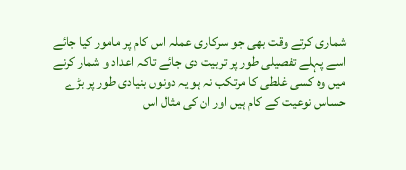شماری کرتے وقت بھی جو سرکاری عملہ اس کام پر مامور کیا جائے اسے پہلے تفصیلی طور پر تربیت دی جائے تاکہ اعداد و شمار کرنے میں وہ کسی غلطی کا مرتکب نہ ہو یہ دونوں بنیادی طور پر بڑے حساس نوعیت کے کام ہیں اور ان کی مثال اس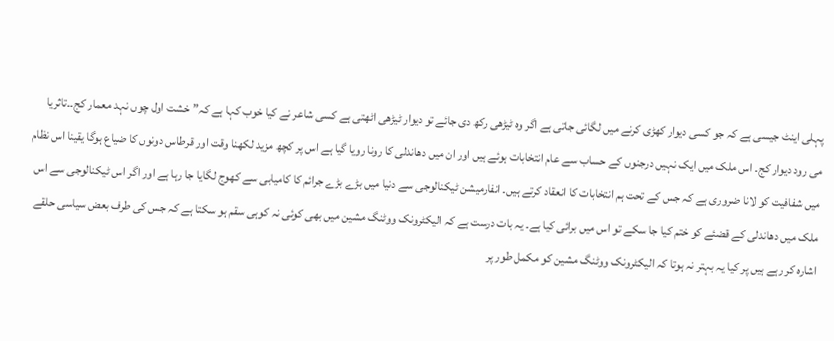پہلی اینٹ جیسی ہے کہ جو کسی دیوار کھڑی کرنے میں لگائی جاتی ہے اگر وہ ٹیڑھی رکھ دی جائے تو دیوار ٹیڑھی اٹھتی ہے کسی شاعر نے کیا خوب کہا ہے کہ”خشت اول چوں نہد معمار کج۔۔تاثریا می رود دیوار کج۔ اس ملک میں ایک نہیں درجنوں کے حساب سے عام انتخابات ہوئے ہیں اور ان میں دھاندلی کا رونا رویا گیا ہے اس پر کچھ مزید لکھنا وقت اور قرطاس دونوں کا ضیاع ہوگا یقینا اس نظام میں شفافیت کو لانا ضروری ہے کہ جس کے تحت ہم انتخابات کا انعقاد کرتے ہیں۔ انفارمیشن ٹیکنالوجی سے دنیا میں بڑے بڑے جرائم کا کامیابی سے کھوج لگایا جا رہا ہے اور اگر اس ٹیکنالوجی سے اس ملک میں دھاندلی کے قضئے کو ختم کیا جا سکے تو اس میں برائی کیا ہے۔ یہ بات درست ہے کہ الیکٹرونک ووٹنگ مشین میں بھی کوئی نہ کوہی سقم ہو سکتا ہے کہ جس کی طرف بعض سیاسی حلقے اشارہ کر رہے ہیں پر کیا یہ بہتر نہ ہوتا کہ الیکٹرونک ووٹنگ مشین کو مکمل طور پر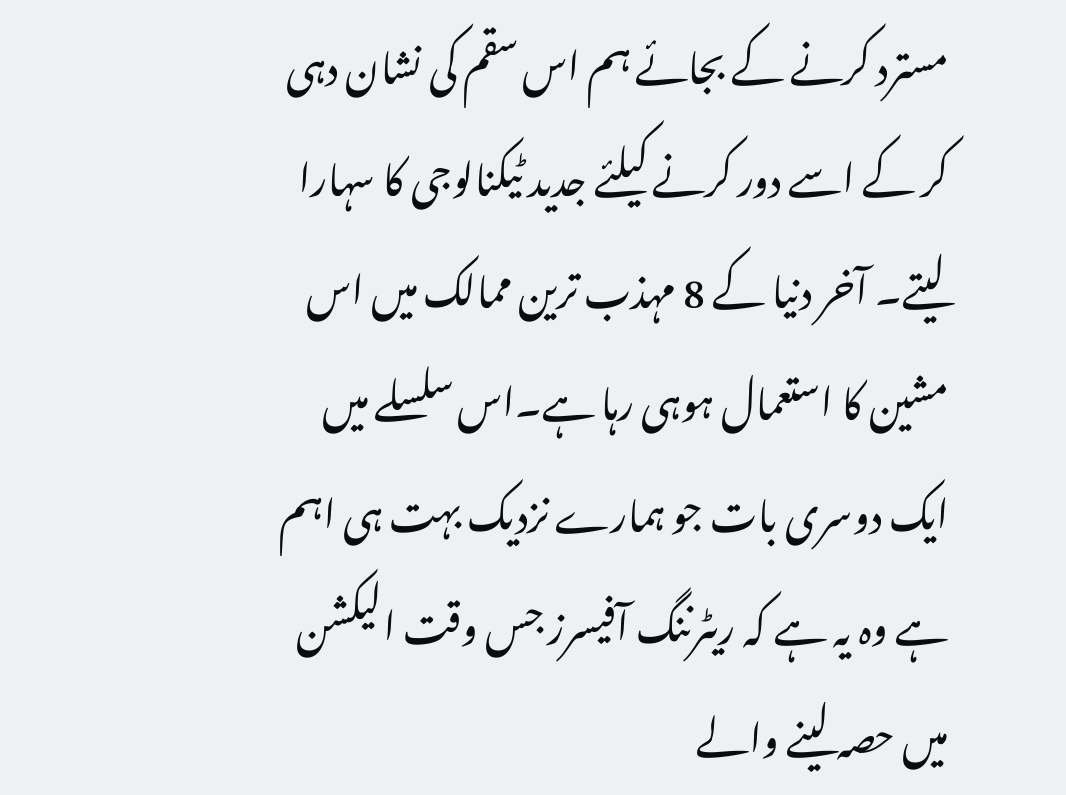مسترد کرنے کے بجائے ہم اس سقم کی نشان دہی کر کے اسے دور کرنے کیلئے جدید ٹیکنالوجی کا سہارا لیتے۔ آخر دنیا کے 8 مہذب ترین ممالک میں اس مشین کا استعمال ہوہی رہا ہے۔اس سلسلے میں ایک دوسری بات جو ہمارے نزدیک بہت ہی اہم ہے وہ یہ ہے کہ ریٹرننگ آفیسرز جس وقت الیکشن میں حصہ لینے والے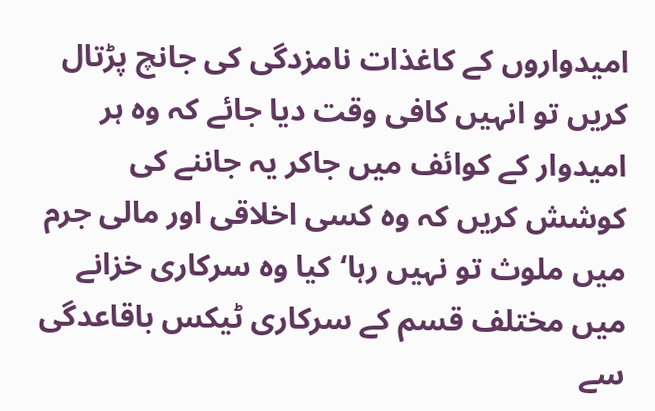امیدواروں کے کاغذات نامزدگی کی جانچ پڑتال کریں تو انہیں کافی وقت دیا جائے کہ وہ ہر امیدوار کے کوائف میں جاکر یہ جاننے کی کوشش کریں کہ وہ کسی اخلاقی اور مالی جرم میں ملوث تو نہیں رہا‘کیا وہ سرکاری خزانے میں مختلف قسم کے سرکاری ٹیکس باقاعدگی سے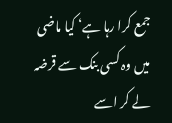جمع کرا رہا ہے‘ کیا ماضی میں وہ کسی بنک سے قرضہ لے کر اسے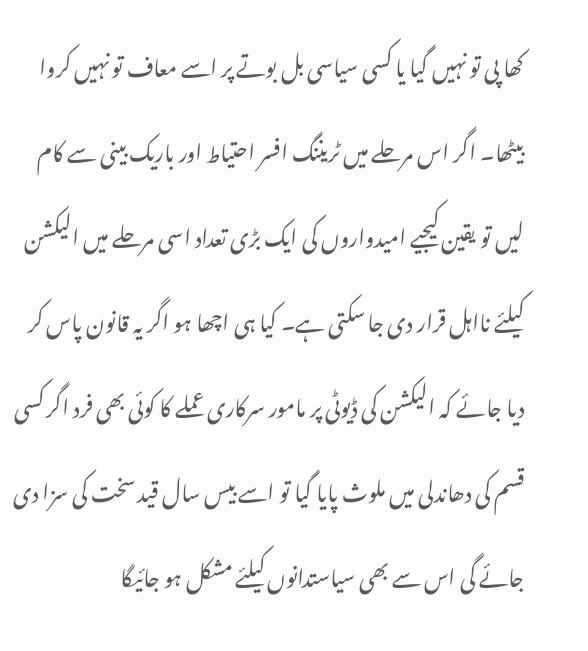کھا پی تو نہیں گیا یا کسی سیاسی بل بوتے پر اسے معاف تو نہیں کروا بیٹھا۔ اگر اس مرحلے میں ٹریننگ افسر احتیاط اور باریک بینی سے کام لیں تو یقین کیجیے امیدواروں کی ایک بڑی تعداد اسی مرحلے میں الیکشن کیلئے نااہل قرار دی جا سکتی ہے۔ کیا ہی اچھا ہو اگر یہ قانون پاس کر دیا جائے کہ الیکشن کی ڈیوٹی پر مامور سرکاری عملے کا کوئی بھی فرد اگر کسی قسم کی دھاندلی میں ملوث پایا گیا تو اسے بیس سال قید سخت کی سزا دی جائے گی اس سے بھی سیاستدانوں کیلئے مشکل ہو جائیگا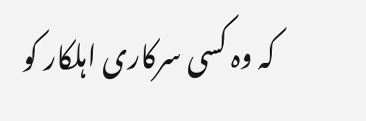کہ وہ کسی سرکاری اہلکار کو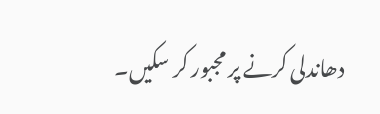دھاندلی کرنے پر مجبور کر سکیں۔